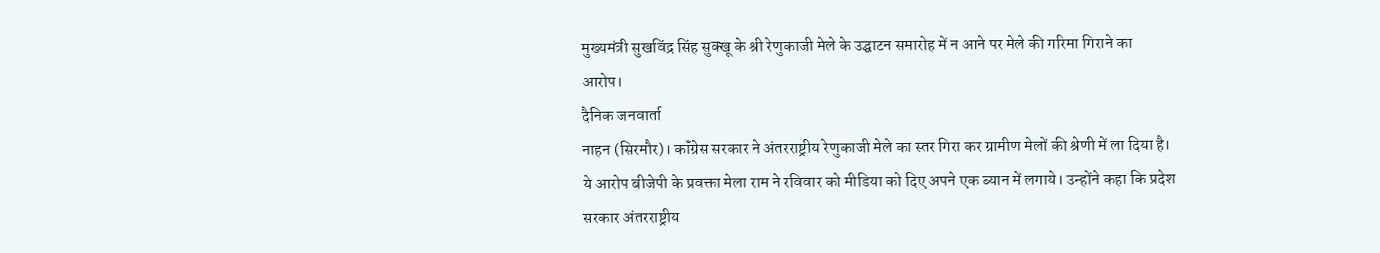मुख्यमंत्री सुखविंद्र सिंह सुक्खू के श्री रेणुकाजी मेले के उद्घाटन समारोह में न आने पर मेले की गरिमा गिराने का आरोप।
दैनिक जनवार्ता
नाहन (सिरमौर)। कॉंग्रेस सरकार ने अंतरराष्ट्रीय रेणुकाजी मेले का स्तर गिरा कर ग्रामीण मेलों की श्रेणी में ला दिया है। ये आरोप बीजेपी के प्रवक्ता मेला राम ने रविवार को मीडिया को दिए अपने एक ब्यान में लगाये। उन्होंने कहा कि प्रदेश सरकार अंतरराष्ट्रीय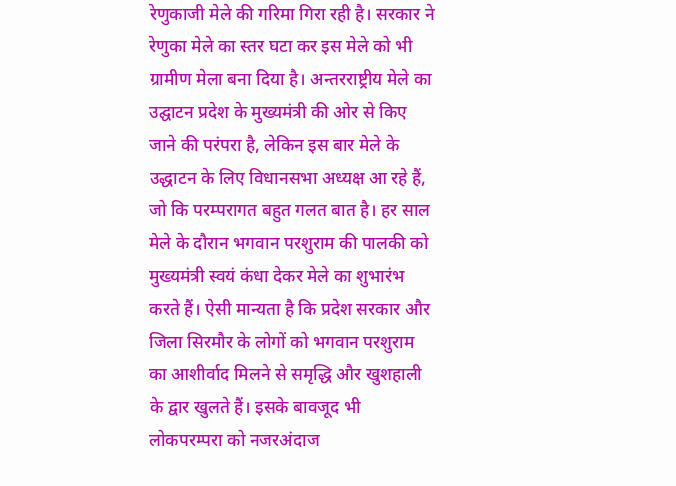रेणुकाजी मेले की गरिमा गिरा रही है। सरकार ने रेणुका मेले का स्तर घटा कर इस मेले को भी ग्रामीण मेला बना दिया है। अन्तरराष्ट्रीय मेले का उद्घाटन प्रदेश के मुख्यमंत्री की ओर से किए जाने की परंपरा है, लेकिन इस बार मेले के उद्धाटन के लिए विधानसभा अध्यक्ष आ रहे हैं, जो कि परम्परागत बहुत गलत बात है। हर साल मेले के दौरान भगवान परशुराम की पालकी को मुख्यमंत्री स्वयं कंधा देकर मेले का शुभारंभ करते हैं। ऐसी मान्यता है कि प्रदेश सरकार और जिला सिरमौर के लोगों को भगवान परशुराम का आशीर्वाद मिलने से समृद्धि और खुशहाली के द्वार खुलते हैं। इसके बावजूद भी लोकपरम्परा को नजरअंदाज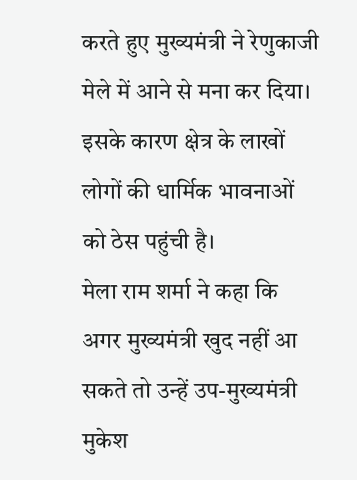करते हुए मुख्यमंत्री ने रेणुकाजी मेले में आने से मना कर दिया।
इसके कारण क्षेत्र के लाखों लोगों की धार्मिक भावनाओं को ठेस पहुंची है।
मेला राम शर्मा ने कहा कि अगर मुख्यमंत्री खुद नहीं आ सकते तो उन्हें उप-मुख्यमंत्री मुकेश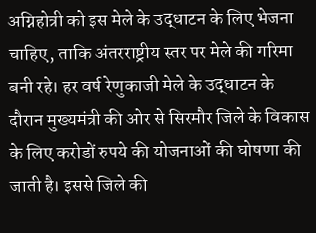अग्निहोत्री को इस मेले के उद्धाटन के लिए भेजना चाहिए, ताकि अंतरराष्ट्रीय स्तर पर मेले की गरिमा बनी रहे। हर वर्ष रेणुकाजी मेले के उद्धाटन के दौरान मुख्यमंत्री की ओर से सिरमौर जिले के विकास के लिए करोडों रुपये की योजनाओं की घोषणा की जाती है। इससे जिले की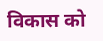विकास को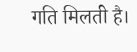गति मिलती है।